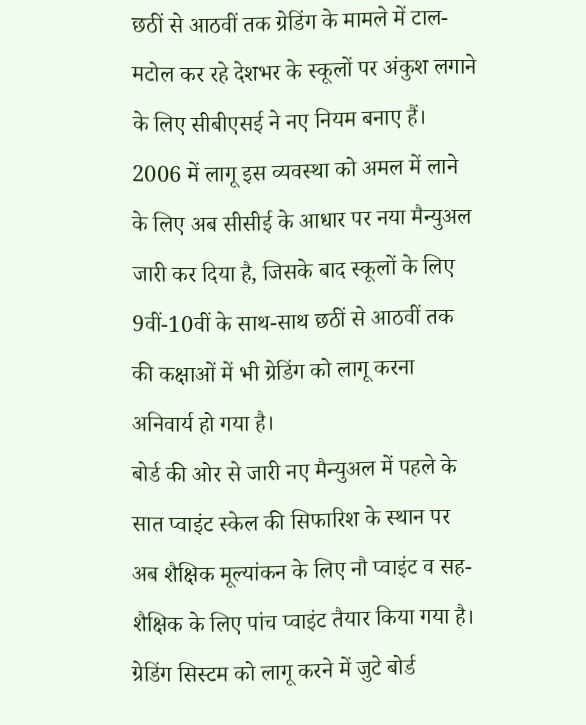छठीं से आठवीं तक ग्रेडिंग के मामले में टाल-मटोल कर रहे देशभर के स्कूलों पर अंकुश लगाने के लिए सीबीएसई ने नए नियम बनाए हैं। 2006 में लागू इस व्यवस्था को अमल में लाने के लिए अब सीसीई के आधार पर नया मैन्युअल जारी कर दिया है, जिसके बाद स्कूलों के लिए 9वीं-10वीं के साथ-साथ छठीं से आठवीं तक की कक्षाओं में भी ग्रेडिंग को लागू करना अनिवार्य हो गया है।
बोर्ड की ओर से जारी नए मैन्युअल में पहले के सात प्वाइंट स्केल की सिफारिश के स्थान पर अब शैक्षिक मूल्यांकन के लिए नौ प्वाइंट व सह-शैक्षिक के लिए पांच प्वाइंट तैयार किया गया है। ग्रेडिंग सिस्टम को लागू करने में जुटे बोर्ड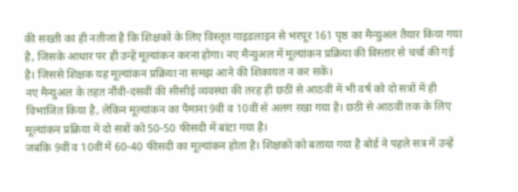की सख्ती का ही नतीजा है कि शिक्षकों के लिए विस्तृत गाइडलाइन से भरपूर 161 पृष्ठ का मैन्युअल तैयार किया गया है, जिसके आधार पर ही उन्हें मूल्यांकन करना होगा। नए मैन्युअल में मूल्यांकन प्रक्रिया की विस्तार से चर्चा की गई है। जिससे शिक्षक यह मूल्यांकन प्रक्रिया ना समझ आने की शिकायत न कर सकें।
नए मैन्युअल के तहत नौंवी-दसवीं की सीसीई व्यवस्था की तरह ही छठीं से आठवीं में भी वर्ष को दो सत्रों में ही विभाजित किया है, लेकिन मूल्यांकन का पैमाना 9वीं व 10वीं से अलग रखा गया है। छठी से आठवीं तक के लिए मूल्यांकन प्रक्रिया में दो सत्रों को 50-50 फीसदी में बांटा गया है।
जबकि 9वीं व 10वीं में 60-40 फीसदी का मूल्यांकन होता है। शिक्षकों को बताया गया है बोर्ड ने पहले सत्र में उन्हें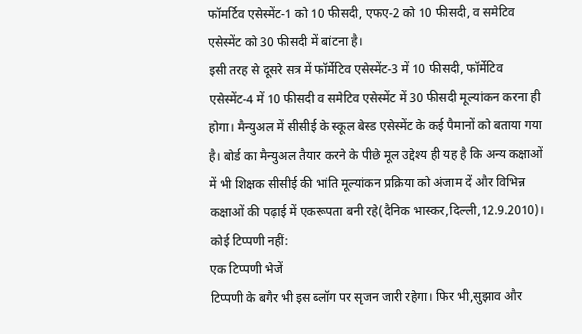फॉमर्टिव एसेस्मेंट-1 को 10 फीसदी, एफए-2 को 10 फीसदी, व समेटिव एसेस्मेंट को 30 फीसदी में बांटना है।
इसी तरह से दूसरे सत्र में फॉर्मेटिव एसेस्मेंट-3 में 10 फीसदी, फॉर्मेटिव एसेस्मेंट-4 में 10 फीसदी व समेटिव एसेस्मेंट में 30 फीसदी मूल्यांकन करना ही होगा। मैन्युअल में सीसीई के स्कूल बेस्ड एसेस्मेंट के कई पैमानों को बताया गया है। बोर्ड का मैन्युअल तैयार करने के पीछे मूल उद्देश्य ही यह है कि अन्य कक्षाओं में भी शिक्षक सीसीई की भांति मूल्यांकन प्रक्रिया को अंजाम दें और विभिन्न कक्षाओं की पढ़ाई में एकरूपता बनी रहे(दैनिक भास्कर,दिल्ली,12.9.2010)।
कोई टिप्पणी नहीं:
एक टिप्पणी भेजें
टिप्पणी के बगैर भी इस ब्लॉग पर सृजन जारी रहेगा। फिर भी,सुझाव और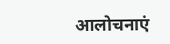आलोचनाएं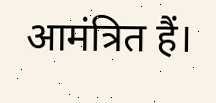आमंत्रित हैं।